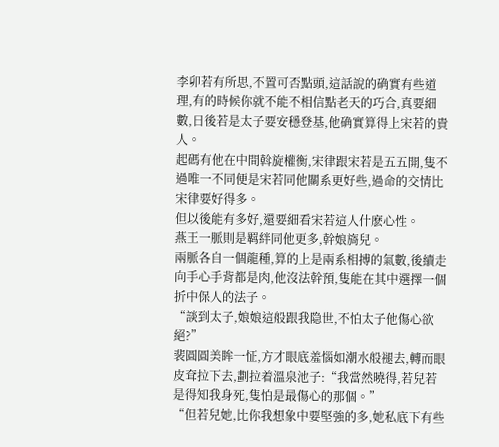李卯若有所思,不置可否點頭,這話說的确實有些道理,有的時候你就不能不相信點老天的巧合,真要細數,日後若是太子要安穩登基,他确實算得上宋若的貴人。
起碼有他在中間斡旋權衡,宋律跟宋若是五五開,隻不過唯一不同便是宋若同他關系更好些,過命的交情比宋律要好得多。
但以後能有多好,還要細看宋若這人什麽心性。
燕王一脈則是羁絆同他更多,幹娘旖兒。
兩脈各自一個龍種,算的上是兩系相搏的氣數,後續走向手心手背都是肉,他沒法幹預,隻能在其中選擇一個折中保人的法子。
“談到太子,娘娘這般跟我隐世,不怕太子他傷心欲絕?”
裴圓圓美眸一怔,方才眼底羞惱如潮水般褪去,轉而眼皮耷拉下去,劃拉着溫泉池子:“我當然曉得,若兒若是得知我身死,隻怕是最傷心的那個。”
“但若兒她,比你我想象中要堅強的多,她私底下有些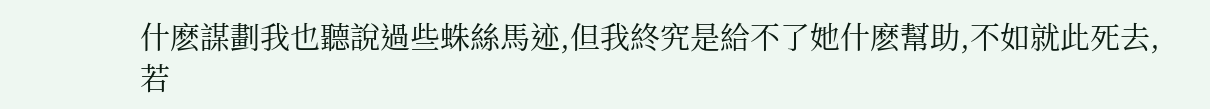什麽謀劃我也聽說過些蛛絲馬迹,但我終究是給不了她什麽幫助,不如就此死去,若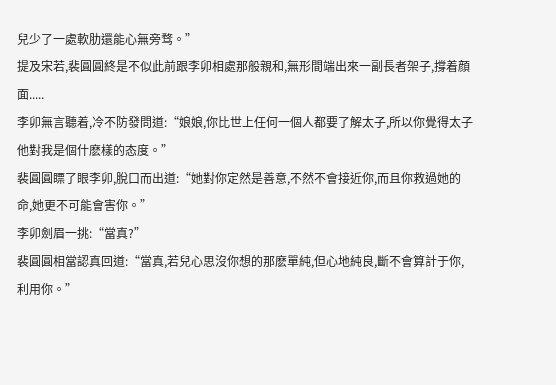兒少了一處軟肋還能心無旁骛。”
提及宋若,裴圓圓終是不似此前跟李卯相處那般親和,無形間端出來一副長者架子,撐着顔面.....
李卯無言聽着,冷不防發問道:“娘娘,你比世上任何一個人都要了解太子,所以你覺得太子他對我是個什麽樣的态度。”
裴圓圓瞟了眼李卯,脫口而出道:“她對你定然是善意,不然不會接近你,而且你救過她的命,她更不可能會害你。”
李卯劍眉一挑:“當真?”
裴圓圓相當認真回道:“當真,若兒心思沒你想的那麽單純,但心地純良,斷不會算計于你,利用你。”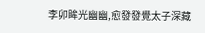李卯眸光幽幽,愈發發覺太子深藏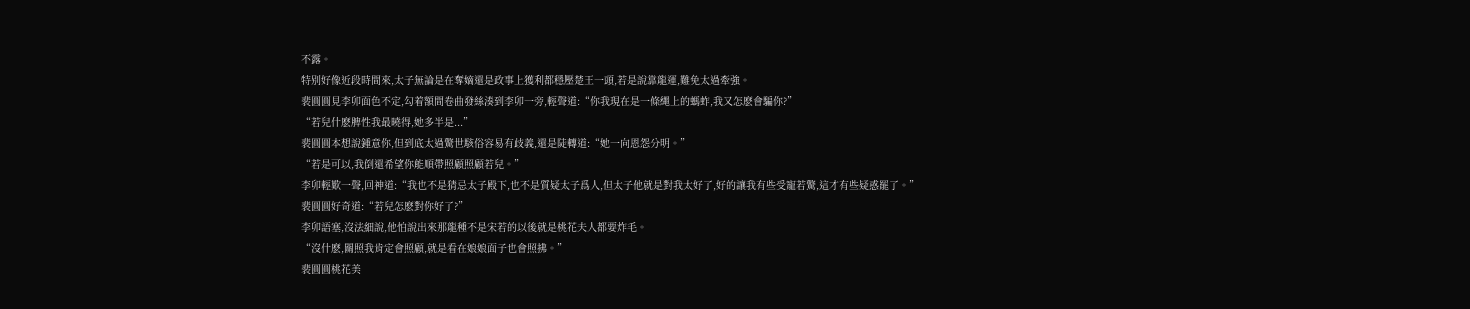不露。
特别好像近段時間來,太子無論是在奪嫡還是政事上獲利都穩壓楚王一頭,若是說靠龍運,難免太過牽強。
裴圓圓見李卯面色不定,勾着額間卷曲發絲湊到李卯一旁,輕聲道:“你我現在是一條繩上的螞蚱,我又怎麽會騙你?”
“若兒什麽脾性我最曉得,她多半是...”
裴圓圓本想說鍾意你,但到底太過驚世駭俗容易有歧義,還是陡轉道:“她一向恩怨分明。”
“若是可以,我倒還希望你能順帶照顧照顧若兒。”
李卯輕歎一聲,回神道:“我也不是猜忌太子殿下,也不是質疑太子爲人,但太子他就是對我太好了,好的讓我有些受寵若驚,這才有些疑惑罷了。”
裴圓圓好奇道:“若兒怎麽對你好了?”
李卯語塞,沒法細說,他怕說出來那龍種不是宋若的以後就是桃花夫人都要炸毛。
“沒什麽,關照我肯定會照顧,就是看在娘娘面子也會照拂。”
裴圓圓桃花美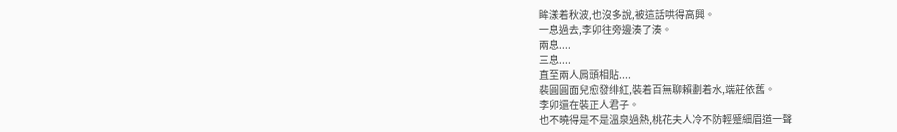眸漾着秋波,也沒多說,被這話哄得高興。
一息過去,李卯往旁邊湊了湊。
兩息....
三息....
直至兩人肩頭相貼....
裴圓圓面兒愈發绯紅,裝着百無聊賴劃着水,端莊依舊。
李卯還在裝正人君子。
也不曉得是不是溫泉過熱,桃花夫人冷不防輕蹙細眉道一聲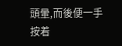頭暈,而後便一手按着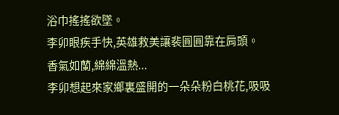浴巾搖搖欲墜。
李卯眼疾手快,英雄救美讓裴圓圓靠在肩頭。
香氣如蘭,綿綿溫熱...
李卯想起來家鄉裏盛開的一朵朵粉白桃花,吸吸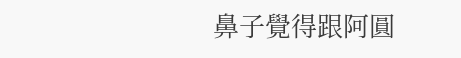鼻子覺得跟阿圓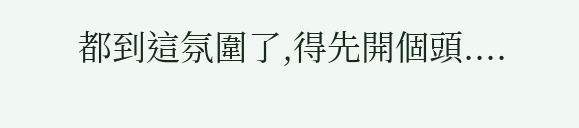都到這氛圍了,得先開個頭....